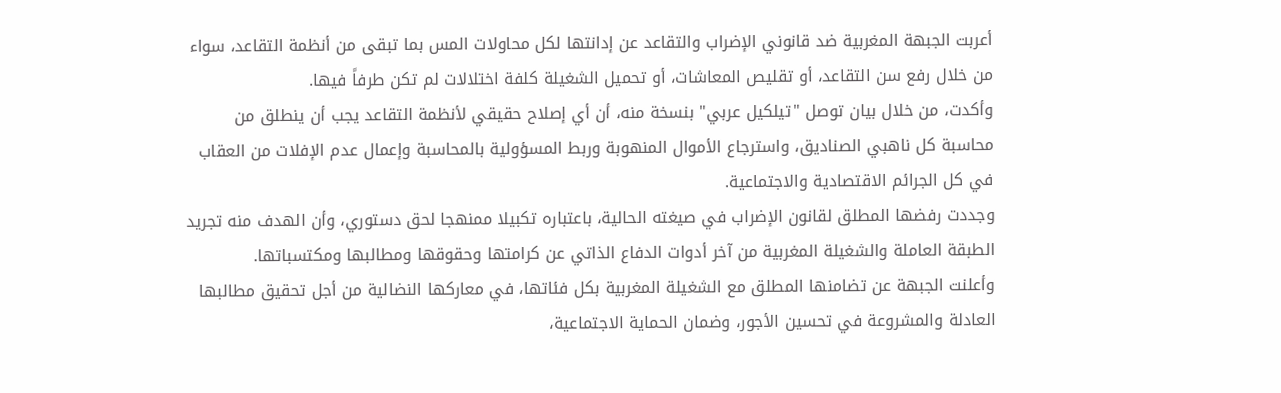أعربت الجبهة المغربية ضد قانوني الإضراب والتقاعد عن إدانتها لكل محاولات المس بما تبقى من أنظمة التقاعد، سواء من خلال رفع سن التقاعد، أو تقليص المعاشات، أو تحميل الشغيلة كلفة اختلالات لم تكن طرفاً فيها.
وأكدت، من خلال بيان توصل "تيلكيل عربي" بنسخة منه، أن أي إصلاح حقيقي لأنظمة التقاعد يجب أن ينطلق من محاسبة كل ناهبي الصناديق، واسترجاع الأموال المنهوبة وربط المسؤولية بالمحاسبة وإعمال عدم الإفلات من العقاب في كل الجرائم الاقتصادية والاجتماعية.
وجددت رفضها المطلق لقانون الإضراب في صيغته الحالية، باعتباره تكبيلا ممنهجا لحق دستوري، وأن الهدف منه تجريد الطبقة العاملة والشغيلة المغربية من آخر أدوات الدفاع الذاتي عن کرامتها وحقوقها ومطالبها ومكتسباتها.
وأعلنت الجبهة عن تضامنها المطلق مع الشغيلة المغربية بكل فئاتها، في معاركها النضالية من أجل تحقيق مطالبها العادلة والمشروعة في تحسين الأجور، وضمان الحماية الاجتماعية،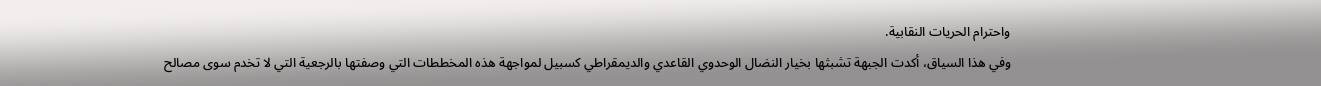واحترام الحريات النقابية.
وفي هذا السياق، أكدت الجبهة تشبثها بخيار النضال الوحدوي القاعدي والديمقراطي كسبيل لمواجهة هذه المخططات التي وصفتها بالرجعية التي لا تخدم سوى مصالح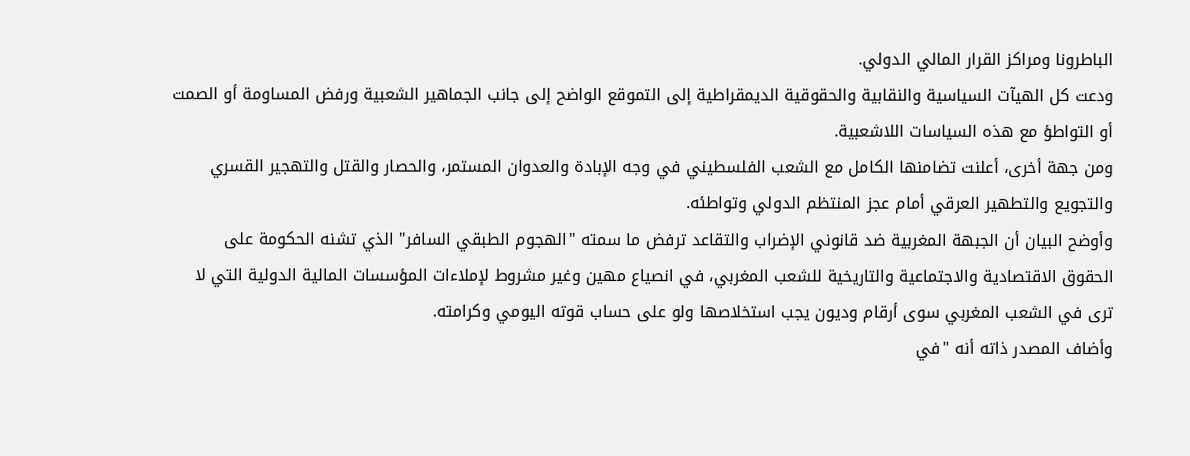الباطرونا ومراكز القرار المالي الدولي.
ودعت كل الهيآت السياسية والنقابية والحقوقية الديمقراطية إلى التموقع الواضح إلى جانب الجماهير الشعبية ورفض المساومة أو الصمت أو التواطؤ مع هذه السياسات اللاشعبية.
ومن جهة أخرى، أعلنت تضامنها الكامل مع الشعب الفلسطيني في وجه الإبادة والعدوان المستمر، والحصار والقتل والتهجير القسري والتجويع والتطهير العرقي أمام عجز المنتظم الدولي وتواطئه.
وأوضح البيان أن الجبهة المغربية ضد قانوني الإضراب والتقاعد ترفض ما سمته "الهجوم الطبقي السافر" الذي تشنه الحكومة على الحقوق الاقتصادية والاجتماعية والتاريخية للشعب المغربي، في انصياع مهين وغير مشروط لإملاءات المؤسسات المالية الدولية التي لا ترى في الشعب المغربي سوى أرقام وديون يجب استخلاصها ولو على حساب قوته اليومي وكرامته.
وأضاف المصدر ذاته أنه "في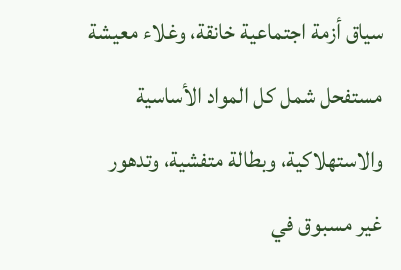سياق أزمة اجتماعية خانقة، وغلاء معيشة مستفحل شمل كل المواد الأساسية والاستهلاكية، وبطالة متفشية، وتدهور غير مسبوق في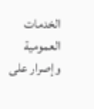الخدمات العمومية وإصرار على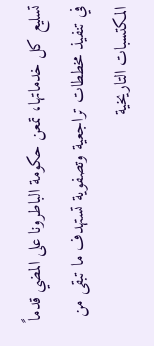تسليع كل خدماتها، تمعن حكومة الباطرونا على المضي قدماً في تنفيذ مخططات تراجعية وتصفوية تستهدف ما تبقى من المكتسبات التاريخية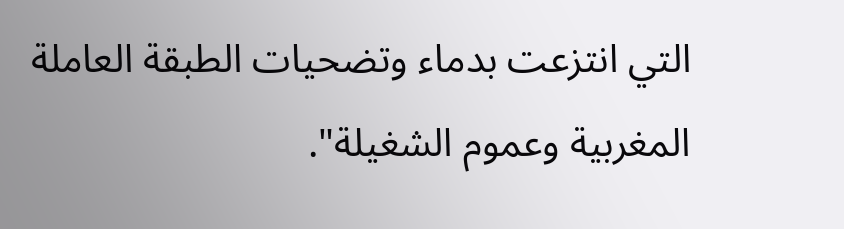التي انتزعت بدماء وتضحيات الطبقة العاملة المغربية وعموم الشغيلة".